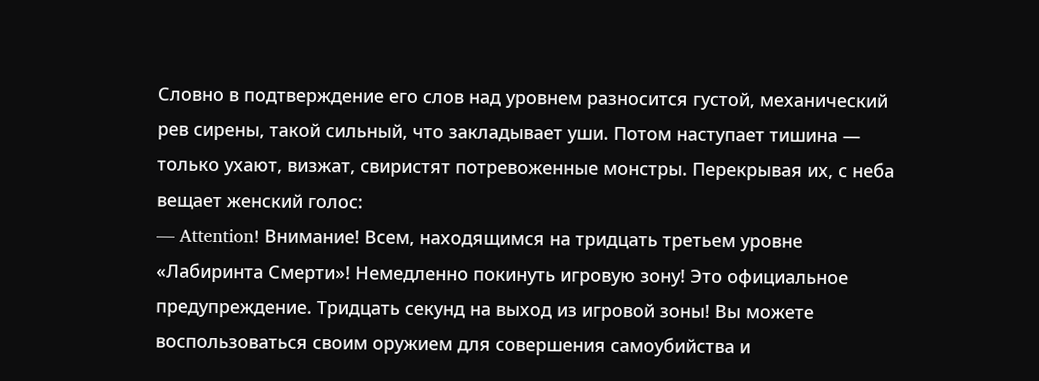Словно в подтверждение его слов над уровнем разносится густой, механический рев сирены, такой сильный, что закладывает уши. Потом наступает тишина — только ухают, визжат, свиристят потревоженные монстры. Перекрывая их, с неба вещает женский голос:
— Attention! Внимание! Всем, находящимся на тридцать третьем уровне «Лабиринта Смерти»! Немедленно покинуть игровую зону! Это официальное предупреждение. Тридцать секунд на выход из игровой зоны! Вы можете воспользоваться своим оружием для совершения самоубийства и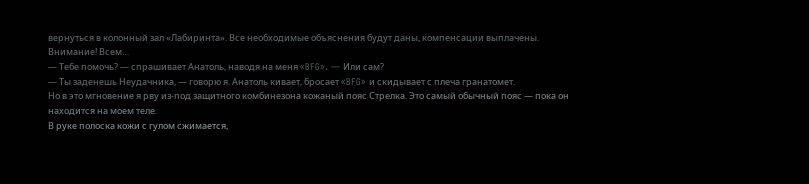вернуться в колонный зал «Лабиринта». Все необходимые объяснения будут даны, компенсации выплачены. Внимание! Всем…
— Тебе помочь? — спрашивает Анатоль, наводя на меня «BFG». — Или сам?
— Ты заденешь Неудачника, — говорю я. Анатоль кивает, бросает «BFG» и скидывает с плеча гранатомет.
Но в это мгновение я рву из-под защитного комбинезона кожаный пояс Стрелка. Это самый обычный пояс — пока он находится на моем теле.
В руке полоска кожи с гулом сжимается,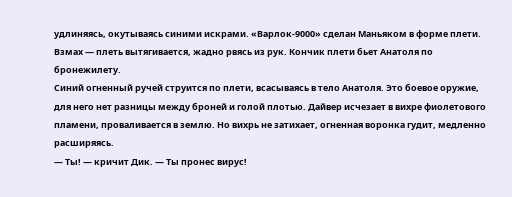удлиняясь, окутываясь синими искрами. «Варлок-9000» сделан Маньяком в форме плети.
Взмах — плеть вытягивается, жадно рвясь из рук. Кончик плети бьет Анатоля по бронежилету.
Синий огненный ручей струится по плети, всасываясь в тело Анатоля. Это боевое оружие, для него нет разницы между броней и голой плотью. Дайвер исчезает в вихре фиолетового пламени, проваливается в землю. Но вихрь не затихает, огненная воронка гудит, медленно расширяясь.
— Ты! — кричит Дик. — Ты пронес вирус!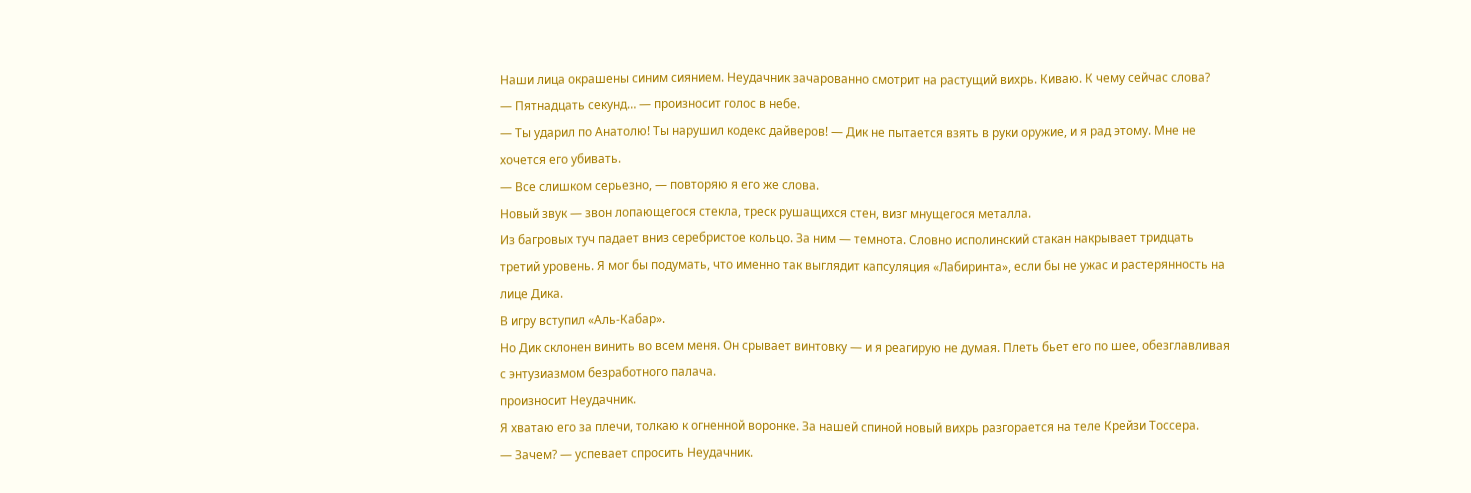Наши лица окрашены синим сиянием. Неудачник зачарованно смотрит на растущий вихрь. Киваю. К чему сейчас слова?
— Пятнадцать секунд… — произносит голос в небе.
— Ты ударил по Анатолю! Ты нарушил кодекс дайверов! — Дик не пытается взять в руки оружие, и я рад этому. Мне не хочется его убивать.
— Все слишком серьезно, — повторяю я его же слова.
Новый звук — звон лопающегося стекла, треск рушащихся стен, визг мнущегося металла.
Из багровых туч падает вниз серебристое кольцо. За ним — темнота. Словно исполинский стакан накрывает тридцать третий уровень. Я мог бы подумать, что именно так выглядит капсуляция «Лабиринта», если бы не ужас и растерянность на лице Дика.
В игру вступил «Аль-Кабар».
Но Дик склонен винить во всем меня. Он срывает винтовку — и я реагирую не думая. Плеть бьет его по шее, обезглавливая с энтузиазмом безработного палача.
произносит Неудачник.
Я хватаю его за плечи, толкаю к огненной воронке. За нашей спиной новый вихрь разгорается на теле Крейзи Тоссера.
— Зачем? — успевает спросить Неудачник.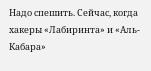Надо спешить. Сейчас, когда хакеры «Лабиринта» и «Аль-Кабара»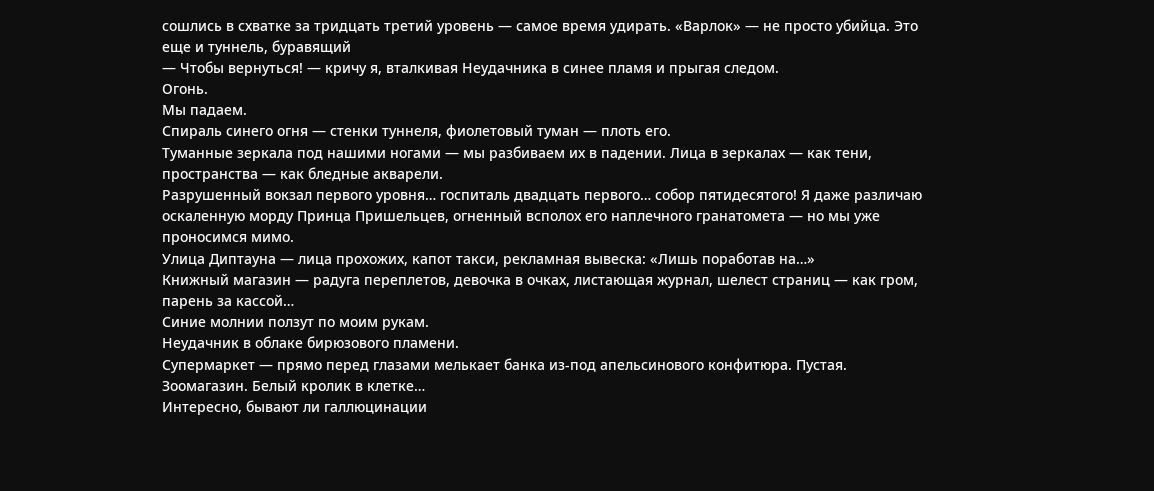сошлись в схватке за тридцать третий уровень — самое время удирать. «Варлок» — не просто убийца. Это еще и туннель, буравящий
— Чтобы вернуться! — кричу я, вталкивая Неудачника в синее пламя и прыгая следом.
Огонь.
Мы падаем.
Спираль синего огня — стенки туннеля, фиолетовый туман — плоть его.
Туманные зеркала под нашими ногами — мы разбиваем их в падении. Лица в зеркалах — как тени, пространства — как бледные акварели.
Разрушенный вокзал первого уровня… госпиталь двадцать первого… собор пятидесятого! Я даже различаю оскаленную морду Принца Пришельцев, огненный всполох его наплечного гранатомета — но мы уже проносимся мимо.
Улица Диптауна — лица прохожих, капот такси, рекламная вывеска: «Лишь поработав на…»
Книжный магазин — радуга переплетов, девочка в очках, листающая журнал, шелест страниц — как гром, парень за кассой…
Синие молнии ползут по моим рукам.
Неудачник в облаке бирюзового пламени.
Супермаркет — прямо перед глазами мелькает банка из-под апельсинового конфитюра. Пустая.
Зоомагазин. Белый кролик в клетке…
Интересно, бывают ли галлюцинации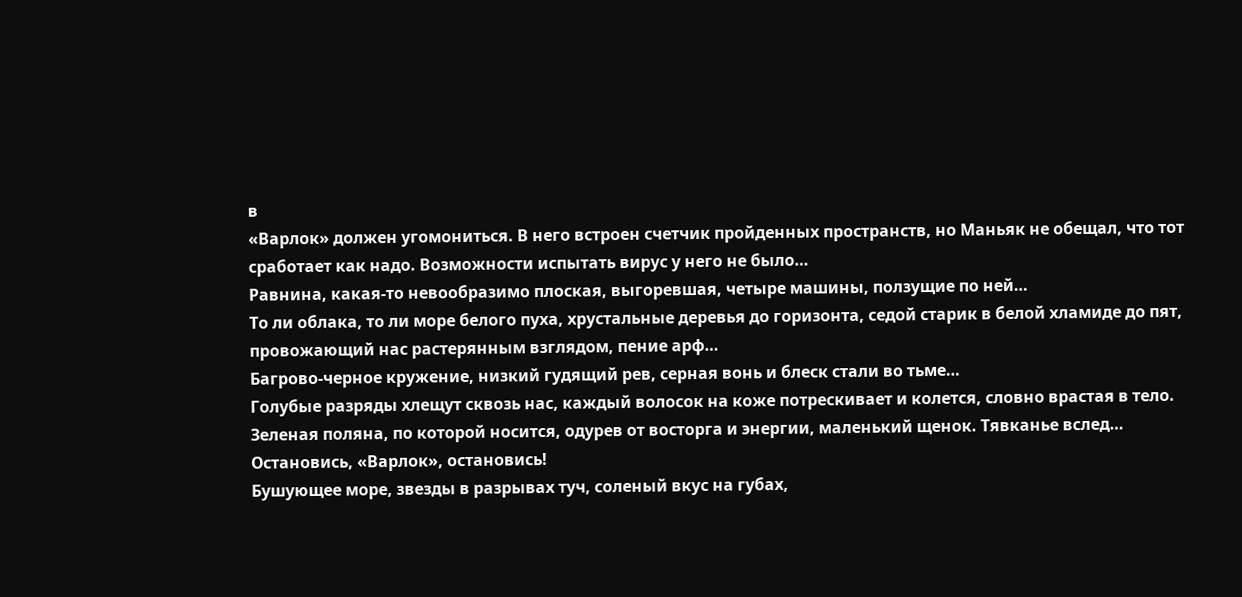в
«Варлок» должен угомониться. В него встроен счетчик пройденных пространств, но Маньяк не обещал, что тот сработает как надо. Возможности испытать вирус у него не было…
Равнина, какая-то невообразимо плоская, выгоревшая, четыре машины, ползущие по ней…
То ли облака, то ли море белого пуха, хрустальные деревья до горизонта, седой старик в белой хламиде до пят, провожающий нас растерянным взглядом, пение арф…
Багрово-черное кружение, низкий гудящий рев, серная вонь и блеск стали во тьме…
Голубые разряды хлещут сквозь нас, каждый волосок на коже потрескивает и колется, словно врастая в тело.
Зеленая поляна, по которой носится, одурев от восторга и энергии, маленький щенок. Тявканье вслед…
Остановись, «Варлок», остановись!
Бушующее море, звезды в разрывах туч, соленый вкус на губах,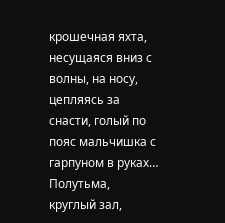крошечная яхта, несущаяся вниз с волны, на носу, цепляясь за снасти, голый по пояс мальчишка с гарпуном в руках…
Полутьма, круглый зал,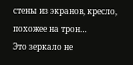стены из экранов, кресло, похожее на трон…
Это зеркало не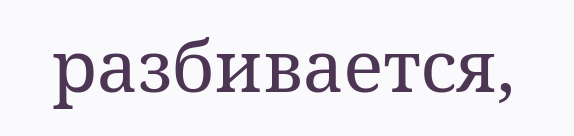разбивается,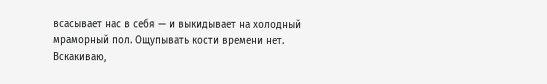всасывает нас в себя — и выкидывает на холодный мраморный пол. Ощупывать кости времени нет.
Вскакиваю,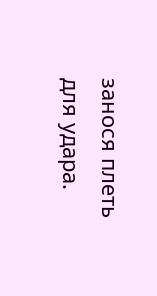занося плеть для удара.